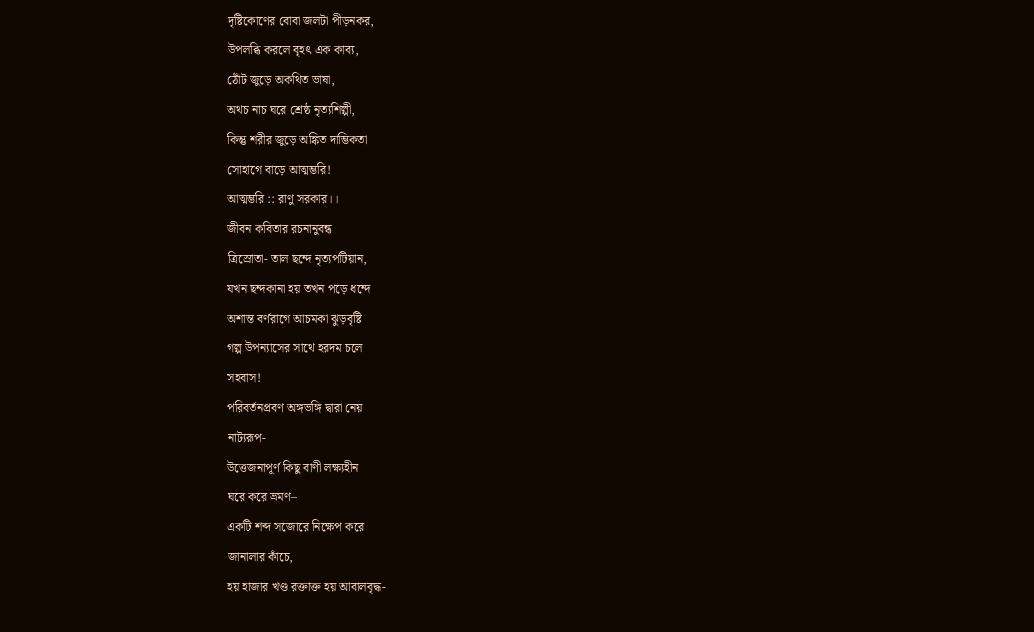দৃষ্টিকোণের বোবা জলটা পীড়নকর,
উপলব্ধি করলে বৃহৎ এক কাব্য,
ঠোঁট জুড়ে অকথিত ভাষা,
অথচ নাচ ঘরে শ্রেষ্ঠ নৃত্যশিল্পী,
কিন্তু শরীর জুড়ে অঙ্কিত দাম্ভিকতা
সোহাগে বাড়ে আত্মম্ভরি!
আত্মম্ভরি :: রাণু সরকার।।
জীবন কবিতার রচনানুবন্ধ
ত্রিস্রোতা- তাল ছন্দে নৃত্যপটিয়ান,
যখন ছন্দকানা হয় তখন পড়ে ধন্দে
অশান্ত বর্ণরাগে আচমকা ঝুড়বৃষ্টি
গল্প উপন্যাসের সাথে হরদম চলে
সহবাস!
পরিবর্তনপ্রবণ অঙ্গভঙ্গি দ্বারা নেয়
নাট্যরূপ-
উত্তেজনাপূর্ণ কিছু বাণী লক্ষ্যহীন
ঘরে করে ভ্রমণ–
একটি শব্দ সজোরে নিক্ষেপ করে
জানালার কাঁচে,
হয় হাজার খণ্ড রক্তাক্ত হয় আবালবৃদ্ধ-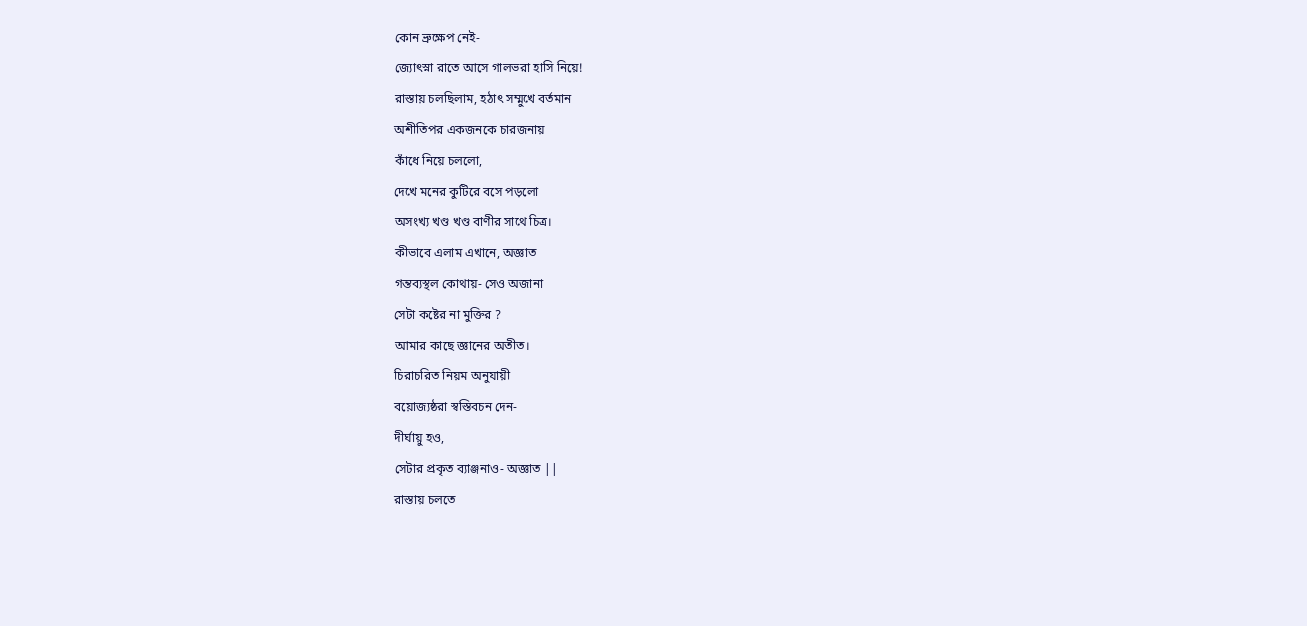কোন ভ্রুক্ষেপ নেই-
জ্যোৎস্না রাতে আসে গালভরা হাসি নিয়ে!
রাস্তায় চলছিলাম, হঠাৎ সম্মুখে বর্তমান
অশীতিপর একজনকে চারজনায়
কাঁধে নিয়ে চললো,
দেখে মনের কুটিরে বসে পড়লো
অসংখ্য খণ্ড খণ্ড বাণীর সাথে চিত্র।
কীভাবে এলাম এখানে, অজ্ঞাত
গন্তব্যস্থল কোথায়- সেও অজানা
সেটা কষ্টের না মুক্তির ?
আমার কাছে জ্ঞানের অতীত।
চিরাচরিত নিয়ম অনুযায়ী
বয়োজ্যষ্ঠরা স্বস্তিবচন দেন-
দীর্ঘায়ু হও,
সেটার প্রকৃত ব্যাঞ্জনাও- অজ্ঞাত ||
রাস্তায় চলতে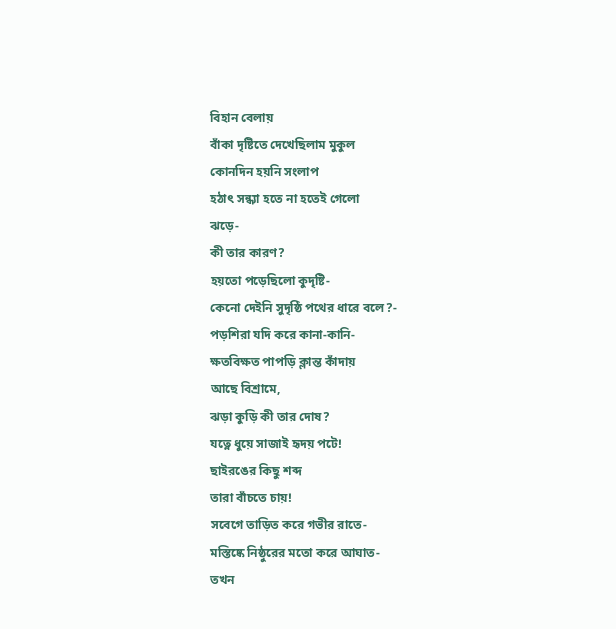বিহান বেলায়
বাঁকা দৃষ্টিতে দেখেছিলাম মুকুল
কোনদিন হয়নি সংলাপ
হঠাৎ সন্ধ্যা হতে না হতেই গেলো
ঝড়ে-
কী তার কারণ?
হয়তো পড়েছিলো কুদৃষ্টি-
কেনো দেইনি সুদৃষ্ঠি পথের ধারে বলে?-
পড়শিরা যদি করে কানা-কানি-
ক্ষতবিক্ষত পাপড়ি ক্লান্ত কাঁদায়
আছে বিশ্রামে,
ঝড়া কুড়ি কী তার দোষ?
যত্নে ধুয়ে সাজাই হৃদয় পটে!
ছাইরঙের কিছু শব্দ
তারা বাঁচতে চায়!
সবেগে তাড়িত করে গভীর রাতে-
মস্তিষ্কে নিষ্ঠুরের মতো করে আঘাত-
তখন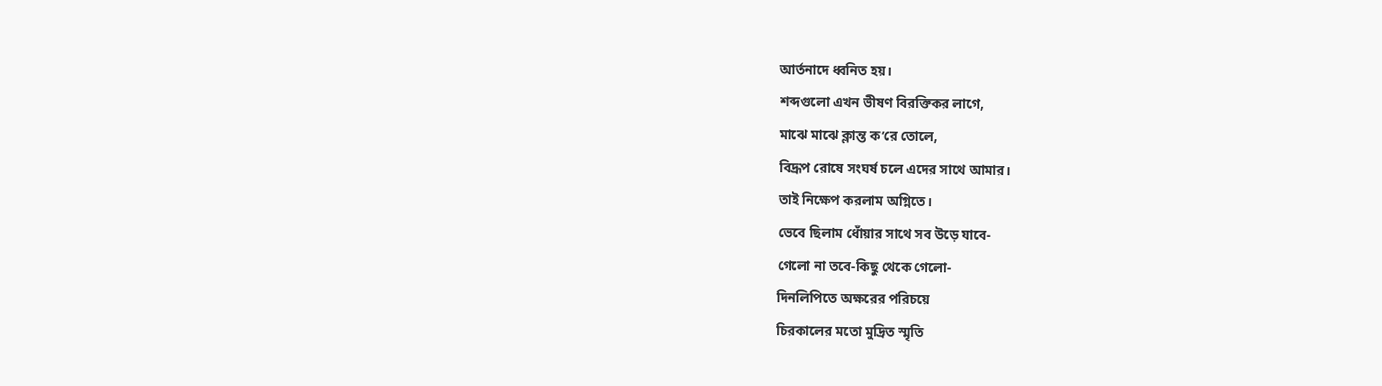আর্তনাদে ধ্বনিত হয়।
শব্দগুলো এখন ভীষণ বিরক্তিকর লাগে,
মাঝে মাঝে ক্লান্ত ক’রে তোলে,
বিদ্রূপ রোষে সংঘর্ষ চলে এদের সাথে আমার।
তাই নিক্ষেপ করলাম অগ্নিতে।
ভেবে ছিলাম ধোঁয়ার সাথে সব উড়ে যাবে-
গেলো না তবে-কিছু থেকে গেলো-
দিনলিপিতে অক্ষরের পরিচয়ে
চিরকালের মতো মুদ্রিত স্মৃতি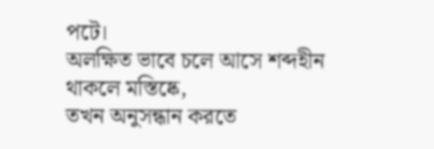পটে।
অলক্ষিত ভাবে চলে আসে শব্দহীন
থাকলে মস্তিষ্কে,
তখন অনুসন্ধান করতে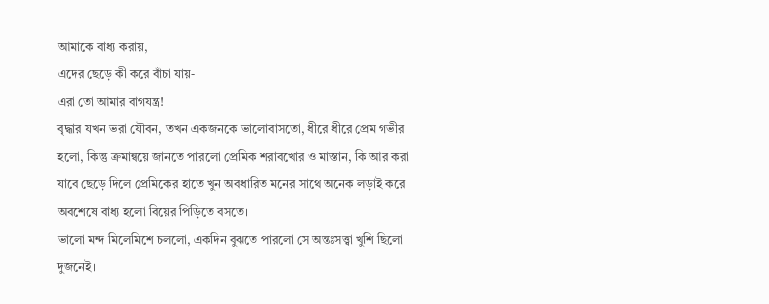আমাকে বাধ্য করায়,
এদের ছেড়ে কী করে বাঁচা যায়-
এরা তো আমার বাগযন্ত্র!
বৃদ্ধার যখন ভরা যৌবন, তখন একজনকে ভালোবাসতো, ধীরে ধীরে প্রেম গভীর হলো, কিন্তু ক্রমান্বয়ে জানতে পারলো প্রেমিক শরাবখোর ও মাস্তান, কি আর করা যাবে ছেড়ে দিলে প্রেমিকের হাতে খুন অবধারিত মনের সাথে অনেক লড়াই করে অবশেষে বাধ্য হলো বিয়ের পিড়িতে বসতে।
ভালো মন্দ মিলেমিশে চললো, একদিন বুঝতে পারলো সে অন্তঃসত্ত্বা খুশি ছিলো
দুজনেই।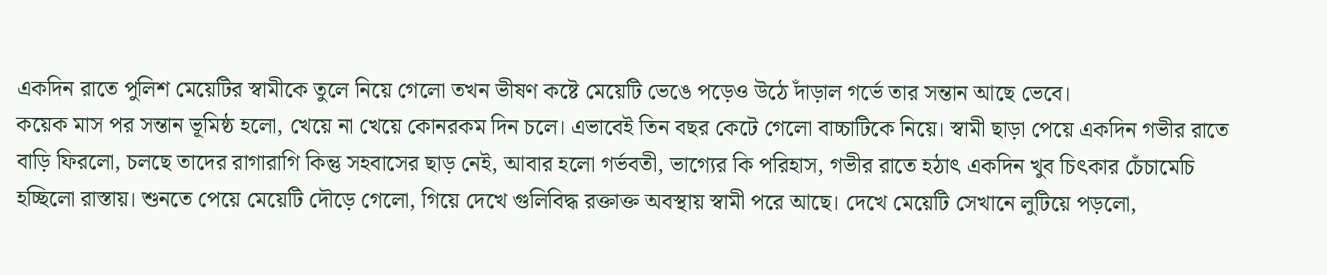একদিন রাতে পুলিশ মেয়েটির স্বামীকে তুলে নিয়ে গেলো তখন ভীষণ কষ্টে মেয়েটি ভেঙে পড়েও উঠে দাঁড়াল গর্ভে তার সন্তান আছে ভেবে।
কয়েক মাস পর সন্তান ভূমিষ্ঠ হলো, খেয়ে না খেয়ে কোনরকম দিন চলে। এভাবেই তিন বছর কেটে গেলো বাচ্চাটিকে নিয়ে। স্বামী ছাড়া পেয়ে একদিন গভীর রাতে বাড়ি ফিরলো, চলছে তাদের রাগারাগি কিন্তু সহবাসের ছাড় নেই, আবার হলো গর্ভবতী, ভাগ্যের কি পরিহাস, গভীর রাতে হঠাৎ একদিন খুব চিৎকার চেঁচামেচি হচ্ছিলো রাস্তায়। শুনতে পেয়ে মেয়েটি দৌড়ে গেলো, গিয়ে দেখে গুলিবিদ্ধ রক্তাক্ত অবস্থায় স্বামী পরে আছে। দেখে মেয়েটি সেখানে লুটিয়ে পড়লো,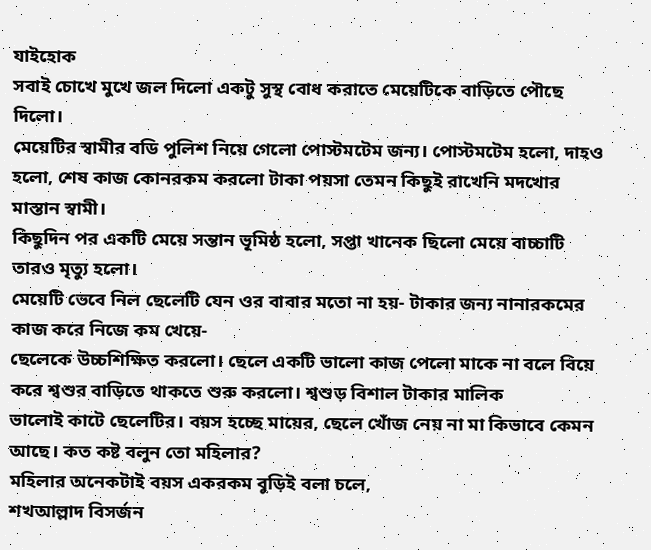যাইহোক
সবাই চোখে মুখে জল দিলো একটু সুস্থ বোধ করাতে মেয়েটিকে বাড়িতে পৌছে দিলো।
মেয়েটির স্বামীর বডি পুলিশ নিয়ে গেলো পোস্টমটেম জন্য। পোস্টমটেম হলো, দাহও হলো, শেষ কাজ কোনরকম করলো টাকা পয়সা তেমন কিছুই রাখেনি মদখোর মাস্তান স্বামী।
কিছুদিন পর একটি মেয়ে সন্তান ভূমিষ্ঠ হলো, সপ্তা খানেক ছিলো মেয়ে বাচ্চাটি তারও মৃত্যু হলো।
মেয়েটি ভেবে নিল ছেলেটি যেন ওর বাবার মতো না হয়- টাকার জন্য নানারকমের কাজ করে নিজে কম খেয়ে-
ছেলেকে উচ্চশিক্ষিত করলো। ছেলে একটি ভালো কাজ পেলো মাকে না বলে বিয়ে করে শ্বশুর বাড়িতে থাকতে শুরু করলো। শ্বশুড় বিশাল টাকার মালিক
ভালোই কাটে ছেলেটির। বয়স হচ্ছে মায়ের, ছেলে খোঁজ নেয় না মা কিভাবে কেমন আছে। কত কষ্ট বলুন তো মহিলার?
মহিলার অনেকটাই বয়স একরকম বুড়িই বলা চলে,
শখআল্লাদ বিসর্জন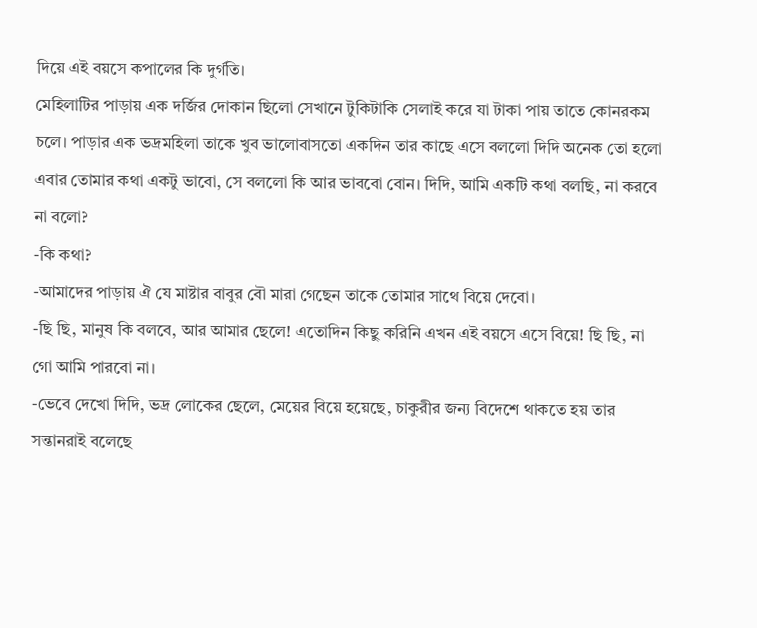দিয়ে এই বয়সে কপালের কি দুর্গতি।
মেহিলাটির পাড়ায় এক দর্জির দোকান ছিলো সেখানে টুকিটাকি সেলাই করে যা টাকা পায় তাতে কোনরকম চলে। পাড়ার এক ভদ্রমহিলা তাকে খুব ভালোবাসতো একদিন তার কাছে এসে বললো দিদি অনেক তো হলো এবার তোমার কথা একটু ভাবো, সে বললো কি আর ভাববো বোন। দিদি, আমি একটি কথা বলছি, না করবে না বলো?
-কি কথা?
-আমাদের পাড়ায় ঐ যে মাষ্টার বাবুর বৌ মারা গেছেন তাকে তোমার সাথে বিয়ে দেবো।
-ছি ছি, মানুষ কি বলবে, আর আমার ছেলে! এতোদিন কিছু করিনি এখন এই বয়সে এসে বিয়ে! ছি ছি, না গো আমি পারবো না।
-ভেবে দেখো দিদি, ভদ্র লোকের ছেলে, মেয়ের বিয়ে হয়েছে, চাকুরীর জন্য বিদেশে থাকতে হয় তার সন্তানরাই বলেছে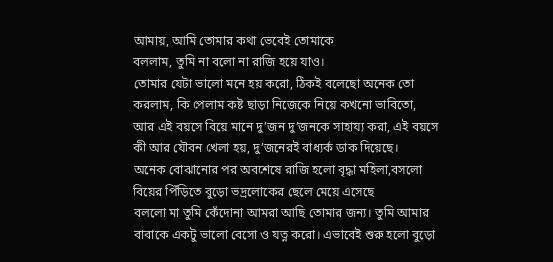আমায়, আমি তোমার কথা ভেবেই তোমাকে
বললাম, তুমি না বলো না রাজি হয়ে যাও।
তোমার যেটা ভালো মনে হয় করো, ঠিকই বলেছো অনেক তো করলাম, কি পেলাম কষ্ট ছাড়া নিজেকে নিয়ে কখনো ভাবিতো,
আর এই বয়সে বিয়ে মানে দু’জন দু’জনকে সাহায্য করা, এই বয়সে কী আর যৌবন খেলা হয়, দু’জনেরই বাধ্যর্ক ডাক দিয়েছে।
অনেক বোঝানোর পর অবশেষে রাজি হলো বৃদ্ধা মহিলা,বসলো বিয়ের পিঁড়িতে বুড়ো ভদ্রলোকের ছেলে মেয়ে এসেছে
বললো মা তুমি কেঁদোনা আমরা আছি তোমার জন্য। তুমি আমার বাবাকে একটু ভালো বেসো ও যত্ন করো। এভাবেই শুরু হলো বুড়ো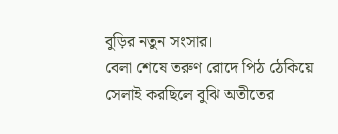বুড়ির নতুন সংসার।
বেলা শেষে তরুণ রোদে পিঠ ঠেকিয়ে
সেলাই করছিলে বুঝি অতীতের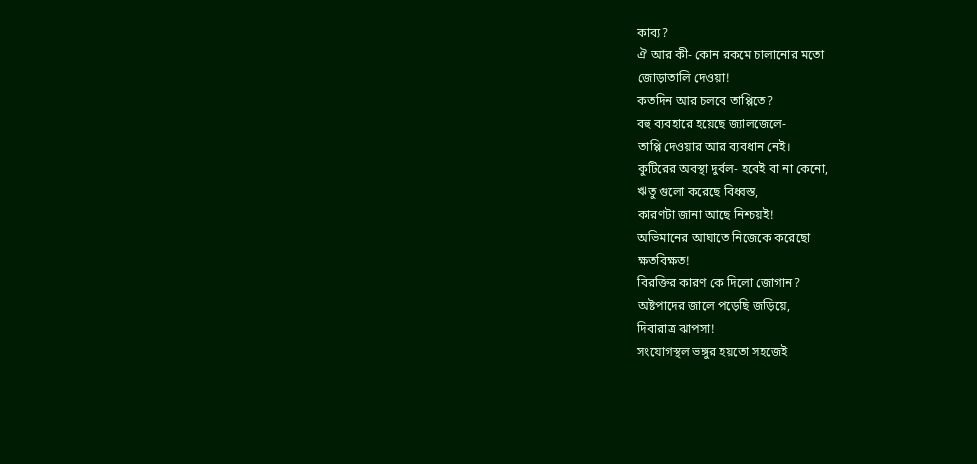কাব্য?
ঐ আর কী- কোন রকমে চালানোর মতো
জোড়াতালি দেওয়া!
কতদিন আর চলবে তাপ্পিতে?
বহু ব্যবহারে হয়েছে জ্যালজেলে-
তাপ্পি দেওয়ার আর ব্যবধান নেই।
কুটিরের অবস্থা দুর্বল- হবেই বা না কেনো,
ঋতু গুলো করেছে বিধ্বস্ত,
কারণটা জানা আছে নিশ্চয়ই!
অভিমানের আঘাতে নিজেকে করেছো
ক্ষতবিক্ষত!
বিরক্তির কারণ কে দিলো জোগান?
অষ্টপাদের জালে পড়েছি জড়িয়ে,
দিবারাত্র ঝাপসা!
সংযোগস্থল ভঙ্গুর হয়তো সহজেই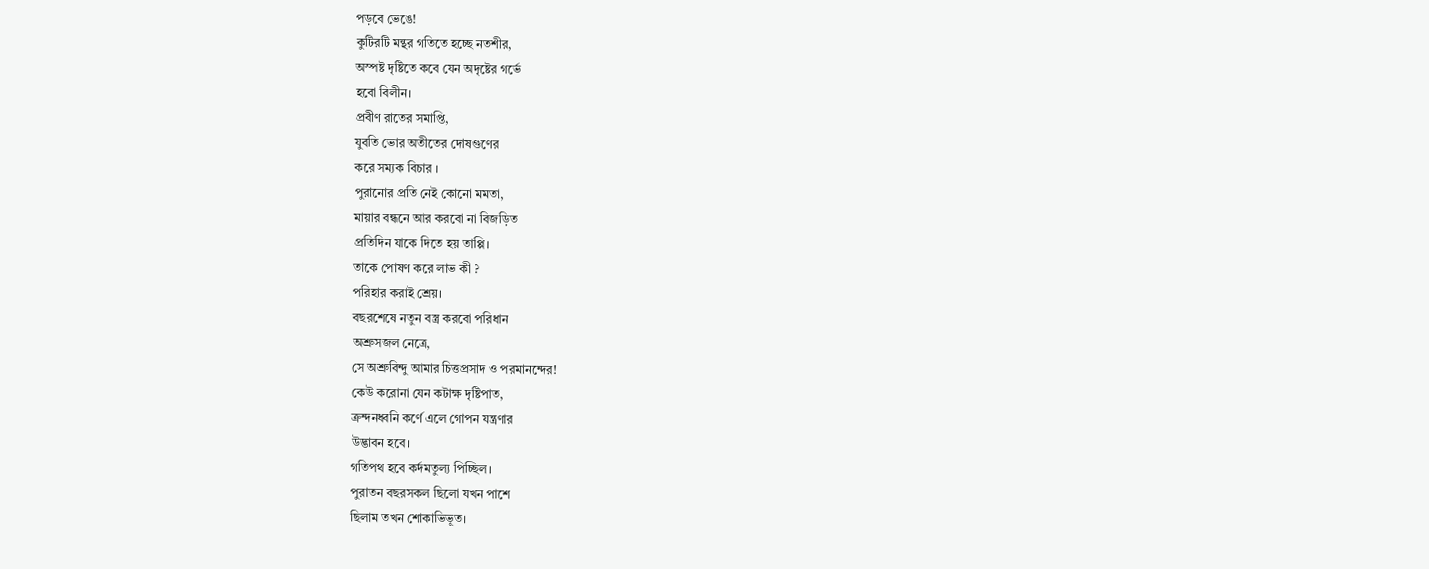পড়বে ভেঙে!
কুটিরটি মন্থর গতিতে হচ্ছে নতশীর,
অস্পষ্ট দৃষ্টিতে কবে যেন অদৃষ্টের গর্ভে
হবো বিলীন।
প্রবীণ রাতের সমাপ্তি,
যুবতি ভোর অতীতের দোষগুণের
করে সম্যক বিচার ।
পুরানোর প্রতি নেই কোনো মমতা,
মায়ার বন্ধনে আর করবো না বিজড়িত
প্রতিদিন যাকে দিতে হয় তাপ্পি।
তাকে পোষণ করে লাভ কী ?
পরিহার করাই শ্রেয়।
বছরশেষে নতুন বস্ত্র করবো পরিধান
অশ্রুসজল নেত্রে,
সে অশ্রুবিন্দু আমার চিত্তপ্রসাদ ও পরমানন্দের!
কেউ করোনা যেন কটাক্ষ দৃষ্টিপাত,
ক্রন্দনধ্বনি কর্ণে এলে গোপন যন্ত্রণার
উদ্ভাবন হবে।
গতিপথ হবে কর্দমতুল্য পিচ্ছিল।
পুরাতন বছরসকল ছিলো যখন পাশে
ছিলাম তখন শোকাভিভূত।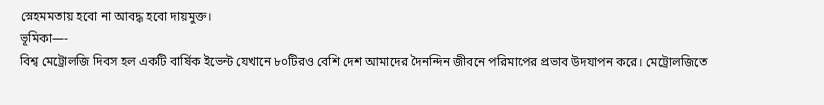স্নেহমমতায় হবো না আবদ্ধ হবো দায়মুক্ত।
ভূমিকা—-
বিশ্ব মেট্রোলজি দিবস হল একটি বার্ষিক ইভেন্ট যেখানে ৮০টিরও বেশি দেশ আমাদের দৈনন্দিন জীবনে পরিমাপের প্রভাব উদযাপন করে। মেট্রোলজিতে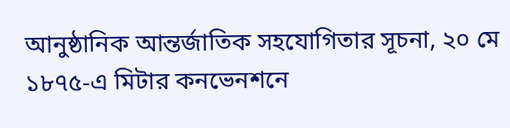আনুষ্ঠানিক আন্তর্জাতিক সহযোগিতার সূচনা, ২০ মে ১৮৭৫-এ মিটার কনভেনশনে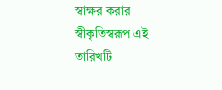স্বাক্ষর করার স্বীকৃতিস্বরূপ এই তারিখটি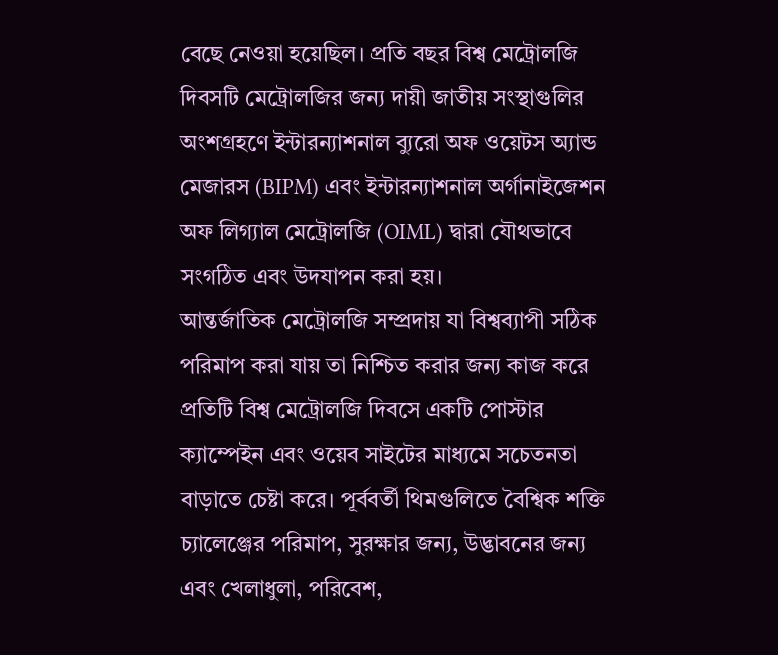বেছে নেওয়া হয়েছিল। প্রতি বছর বিশ্ব মেট্রোলজি দিবসটি মেট্রোলজির জন্য দায়ী জাতীয় সংস্থাগুলির অংশগ্রহণে ইন্টারন্যাশনাল ব্যুরো অফ ওয়েটস অ্যান্ড মেজারস (BIPM) এবং ইন্টারন্যাশনাল অর্গানাইজেশন অফ লিগ্যাল মেট্রোলজি (OIML) দ্বারা যৌথভাবে সংগঠিত এবং উদযাপন করা হয়।
আন্তর্জাতিক মেট্রোলজি সম্প্রদায় যা বিশ্বব্যাপী সঠিক পরিমাপ করা যায় তা নিশ্চিত করার জন্য কাজ করে প্রতিটি বিশ্ব মেট্রোলজি দিবসে একটি পোস্টার ক্যাম্পেইন এবং ওয়েব সাইটের মাধ্যমে সচেতনতা বাড়াতে চেষ্টা করে। পূর্ববর্তী থিমগুলিতে বৈশ্বিক শক্তি চ্যালেঞ্জের পরিমাপ, সুরক্ষার জন্য, উদ্ভাবনের জন্য এবং খেলাধুলা, পরিবেশ,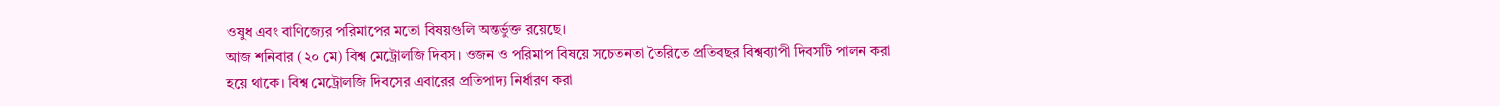ওষুধ এবং বাণিজ্যের পরিমাপের মতো বিষয়গুলি অন্তর্ভুক্ত রয়েছে।
আজ শনিবার (২০ মে) বিশ্ব মেট্রোলজি দিবস। ওজন ও পরিমাপ বিষয়ে সচেতনতা তৈরিতে প্রতিবছর বিশ্বব্যাপী দিবসটি পালন করা হয়ে থাকে। বিশ্ব মেট্রোলজি দিবসের এবারের প্রতিপাদ্য নির্ধারণ করা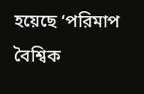হয়েছে ‘পরিমাপ বৈশ্বিক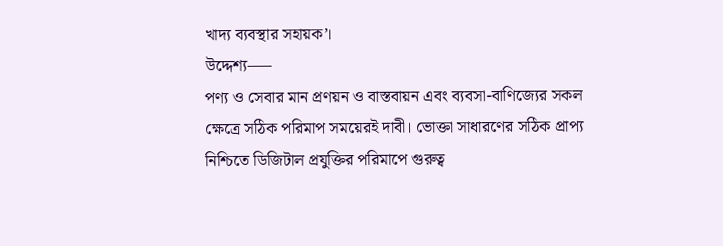খাদ্য ব্যবস্থার সহায়ক’।
উদ্দেশ্য—–
পণ্য ও সেবার মান প্রণয়ন ও বাস্তবায়ন এবং ব্যবসা-বাণিজ্যের সকল ক্ষেত্রে সঠিক পরিমাপ সময়েরই দাবী। ভোক্তা সাধারণের সঠিক প্রাপ্য নিশ্চিতে ডিজিটাল প্রযুক্তির পরিমাপে গুরুত্ব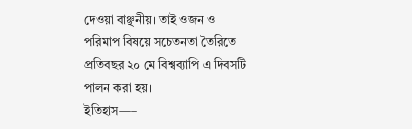দেওয়া বাঞ্ছনীয়। তাই ওজন ও পরিমাপ বিষয়ে সচেতনতা তৈরিতে প্রতিবছর ২০ মে বিশ্বব্যাপি এ দিবসটি পালন করা হয়।
ইতিহাস—–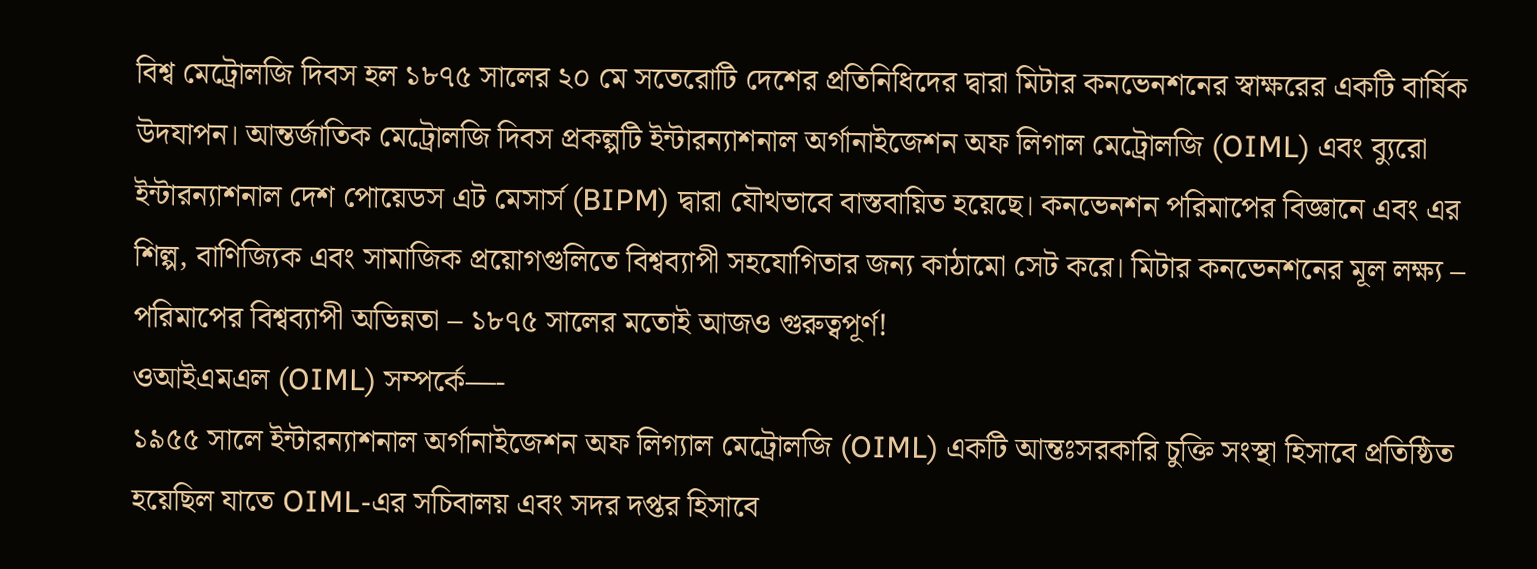বিশ্ব মেট্রোলজি দিবস হল ১৮৭৫ সালের ২০ মে সতেরোটি দেশের প্রতিনিধিদের দ্বারা মিটার কনভেনশনের স্বাক্ষরের একটি বার্ষিক উদযাপন। আন্তর্জাতিক মেট্রোলজি দিবস প্রকল্পটি ইন্টারন্যাশনাল অর্গানাইজেশন অফ লিগাল মেট্রোলজি (OIML) এবং ব্যুরো ইন্টারন্যাশনাল দেশ পোয়েডস এট মেসার্স (BIPM) দ্বারা যৌথভাবে বাস্তবায়িত হয়েছে। কনভেনশন পরিমাপের বিজ্ঞানে এবং এর শিল্প, বাণিজ্যিক এবং সামাজিক প্রয়োগগুলিতে বিশ্বব্যাপী সহযোগিতার জন্য কাঠামো সেট করে। মিটার কনভেনশনের মূল লক্ষ্য – পরিমাপের বিশ্বব্যাপী অভিন্নতা – ১৮৭৫ সালের মতোই আজও গুরুত্বপূর্ণ!
ওআইএমএল (OIML) সম্পর্কে—-
১৯৫৫ সালে ইন্টারন্যাশনাল অর্গানাইজেশন অফ লিগ্যাল মেট্রোলজি (OIML) একটি আন্তঃসরকারি চুক্তি সংস্থা হিসাবে প্রতিষ্ঠিত হয়েছিল যাতে OIML-এর সচিবালয় এবং সদর দপ্তর হিসাবে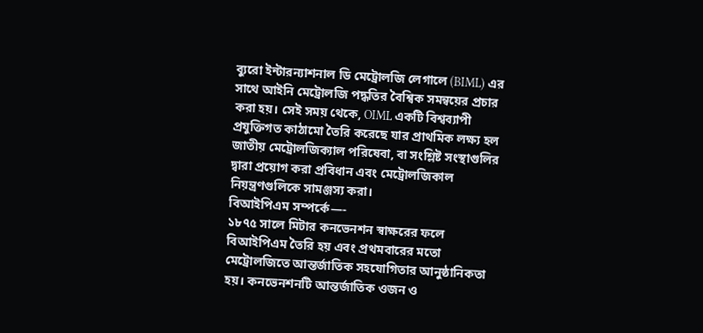ব্যুরো ইন্টারন্যাশনাল ডি মেট্রোলজি লেগালে (BIML) এর সাথে আইনি মেট্রোলজি পদ্ধতির বৈশ্বিক সমন্বয়ের প্রচার করা হয়। সেই সময় থেকে, OIML একটি বিশ্বব্যাপী প্রযুক্তিগত কাঠামো তৈরি করেছে যার প্রাথমিক লক্ষ্য হল জাতীয় মেট্রোলজিক্যাল পরিষেবা, বা সংশ্লিষ্ট সংস্থাগুলির দ্বারা প্রয়োগ করা প্রবিধান এবং মেট্রোলজিকাল নিয়ন্ত্রণগুলিকে সামঞ্জস্য করা।
বিআইপিএম সম্পর্কে—-
১৮৭৫ সালে মিটার কনভেনশন স্বাক্ষরের ফলে বিআইপিএম তৈরি হয় এবং প্রথমবারের মতো মেট্রোলজিতে আন্তর্জাতিক সহযোগিতার আনুষ্ঠানিকতা হয়। কনভেনশনটি আন্তর্জাতিক ওজন ও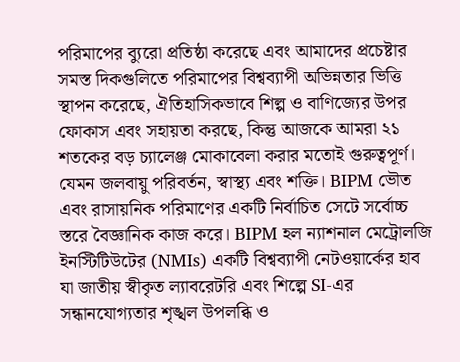পরিমাপের ব্যুরো প্রতিষ্ঠা করেছে এবং আমাদের প্রচেষ্টার সমস্ত দিকগুলিতে পরিমাপের বিশ্বব্যাপী অভিন্নতার ভিত্তি স্থাপন করেছে, ঐতিহাসিকভাবে শিল্প ও বাণিজ্যের উপর ফোকাস এবং সহায়তা করছে, কিন্তু আজকে আমরা ২১ শতকের বড় চ্যালেঞ্জ মোকাবেলা করার মতোই গুরুত্বপূর্ণ। যেমন জলবায়ু পরিবর্তন, স্বাস্থ্য এবং শক্তি। BIPM ভৌত এবং রাসায়নিক পরিমাণের একটি নির্বাচিত সেটে সর্বোচ্চ স্তরে বৈজ্ঞানিক কাজ করে। BIPM হল ন্যাশনাল মেট্রোলজি ইনস্টিটিউটের (NMIs) একটি বিশ্বব্যাপী নেটওয়ার্কের হাব যা জাতীয় স্বীকৃত ল্যাবরেটরি এবং শিল্পে SI-এর সন্ধানযোগ্যতার শৃঙ্খল উপলব্ধি ও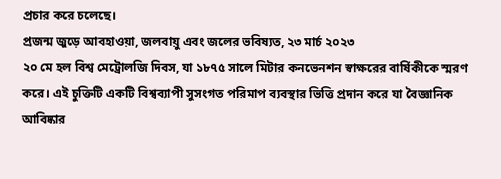প্রচার করে চলেছে।
প্রজন্ম জুড়ে আবহাওয়া, জলবায়ু এবং জলের ভবিষ্যত, ২৩ মার্চ ২০২৩
২০ মে হল বিশ্ব মেট্রোলজি দিবস, যা ১৮৭৫ সালে মিটার কনভেনশন স্বাক্ষরের বার্ষিকীকে স্মরণ করে। এই চুক্তিটি একটি বিশ্বব্যাপী সুসংগত পরিমাপ ব্যবস্থার ভিত্তি প্রদান করে যা বৈজ্ঞানিক আবিষ্কার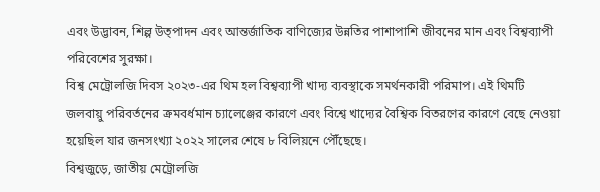এবং উদ্ভাবন, শিল্প উত্পাদন এবং আন্তর্জাতিক বাণিজ্যের উন্নতির পাশাপাশি জীবনের মান এবং বিশ্বব্যাপী পরিবেশের সুরক্ষা।
বিশ্ব মেট্রোলজি দিবস ২০২৩-এর থিম হল বিশ্বব্যাপী খাদ্য ব্যবস্থাকে সমর্থনকারী পরিমাপ। এই থিমটি জলবায়ু পরিবর্তনের ক্রমবর্ধমান চ্যালেঞ্জের কারণে এবং বিশ্বে খাদ্যের বৈশ্বিক বিতরণের কারণে বেছে নেওয়া হয়েছিল যার জনসংখ্যা ২০২২ সালের শেষে ৮ বিলিয়নে পৌঁছেছে।
বিশ্বজুড়ে, জাতীয় মেট্রোলজি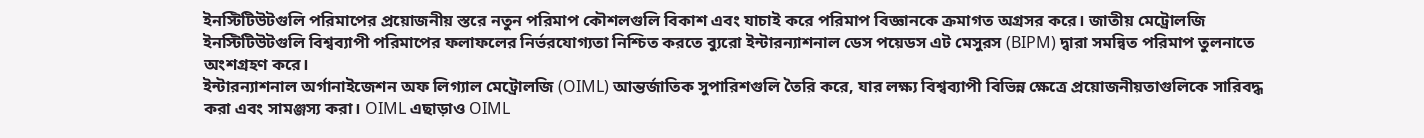ইনস্টিটিউটগুলি পরিমাপের প্রয়োজনীয় স্তরে নতুন পরিমাপ কৌশলগুলি বিকাশ এবং যাচাই করে পরিমাপ বিজ্ঞানকে ক্রমাগত অগ্রসর করে। জাতীয় মেট্রোলজি ইনস্টিটিউটগুলি বিশ্বব্যাপী পরিমাপের ফলাফলের নির্ভরযোগ্যতা নিশ্চিত করতে ব্যুরো ইন্টারন্যাশনাল ডেস পয়েডস এট মেসুরস (BIPM) দ্বারা সমন্বিত পরিমাপ তুলনাতে অংশগ্রহণ করে।
ইন্টারন্যাশনাল অর্গানাইজেশন অফ লিগ্যাল মেট্রোলজি (OIML) আন্তর্জাতিক সুপারিশগুলি তৈরি করে, যার লক্ষ্য বিশ্বব্যাপী বিভিন্ন ক্ষেত্রে প্রয়োজনীয়তাগুলিকে সারিবদ্ধ করা এবং সামঞ্জস্য করা। OIML এছাড়াও OIML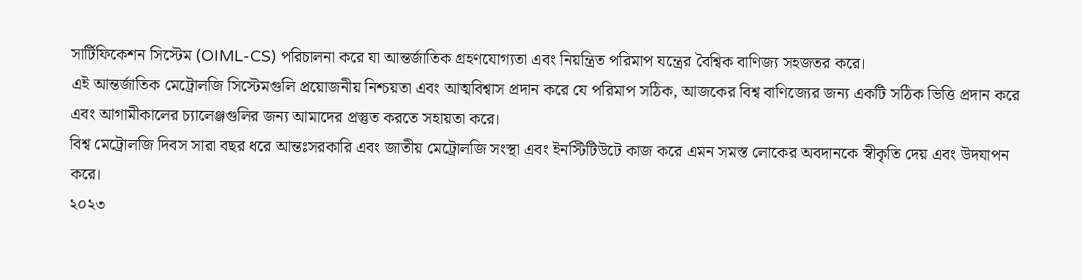সার্টিফিকেশন সিস্টেম (OIML-CS) পরিচালনা করে যা আন্তর্জাতিক গ্রহণযোগ্যতা এবং নিয়ন্ত্রিত পরিমাপ যন্ত্রের বৈশ্বিক বাণিজ্য সহজতর করে।
এই আন্তর্জাতিক মেট্রোলজি সিস্টেমগুলি প্রয়োজনীয় নিশ্চয়তা এবং আত্মবিশ্বাস প্রদান করে যে পরিমাপ সঠিক, আজকের বিশ্ব বাণিজ্যের জন্য একটি সঠিক ভিত্তি প্রদান করে এবং আগামীকালের চ্যালেঞ্জগুলির জন্য আমাদের প্রস্তুত করতে সহায়তা করে।
বিশ্ব মেট্রোলজি দিবস সারা বছর ধরে আন্তঃসরকারি এবং জাতীয় মেট্রোলজি সংস্থা এবং ইনস্টিটিউটে কাজ করে এমন সমস্ত লোকের অবদানকে স্বীকৃতি দেয় এবং উদযাপন করে।
২০২৩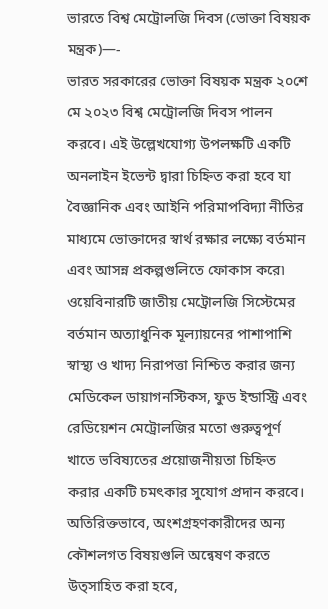ভারতে বিশ্ব মেট্রোলজি দিবস (ভোক্তা বিষয়ক মন্ত্রক)—-
ভারত সরকারের ভোক্তা বিষয়ক মন্ত্রক ২০শে মে ২০২৩ বিশ্ব মেট্রোলজি দিবস পালন করবে। এই উল্লেখযোগ্য উপলক্ষটি একটি অনলাইন ইভেন্ট দ্বারা চিহ্নিত করা হবে যা বৈজ্ঞানিক এবং আইনি পরিমাপবিদ্যা নীতির মাধ্যমে ভোক্তাদের স্বার্থ রক্ষার লক্ষ্যে বর্তমান এবং আসন্ন প্রকল্পগুলিতে ফোকাস করে৷
ওয়েবিনারটি জাতীয় মেট্রোলজি সিস্টেমের বর্তমান অত্যাধুনিক মূল্যায়নের পাশাপাশি স্বাস্থ্য ও খাদ্য নিরাপত্তা নিশ্চিত করার জন্য মেডিকেল ডায়াগনস্টিকস, ফুড ইন্ডাস্ট্রি এবং রেডিয়েশন মেট্রোলজির মতো গুরুত্বপূর্ণ খাতে ভবিষ্যতের প্রয়োজনীয়তা চিহ্নিত করার একটি চমৎকার সুযোগ প্রদান করবে। অতিরিক্তভাবে, অংশগ্রহণকারীদের অন্য কৌশলগত বিষয়গুলি অন্বেষণ করতে উত্সাহিত করা হবে,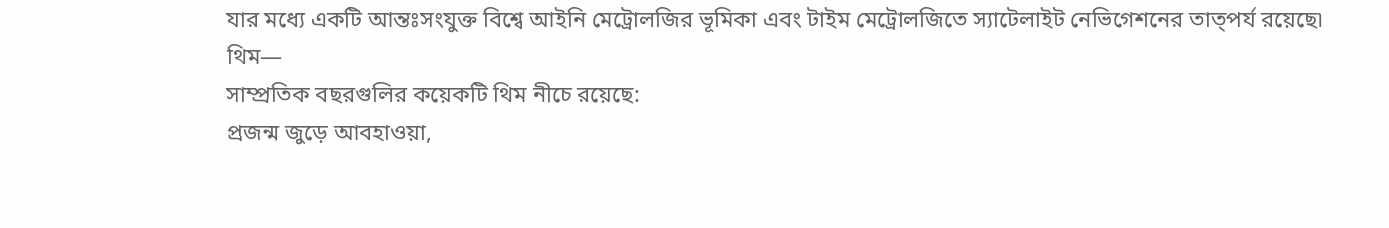যার মধ্যে একটি আন্তঃসংযুক্ত বিশ্বে আইনি মেট্রোলজির ভূমিকা এবং টাইম মেট্রোলজিতে স্যাটেলাইট নেভিগেশনের তাত্পর্য রয়েছে৷
থিম—
সাম্প্রতিক বছরগুলির কয়েকটি থিম নীচে রয়েছে:
প্রজন্ম জুড়ে আবহাওয়া,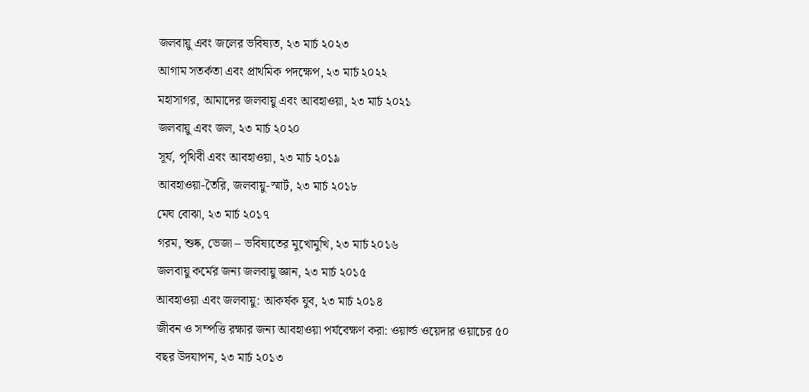জলবায়ু এবং জলের ভবিষ্যত, ২৩ মার্চ ২০২৩
আগাম সতর্কতা এবং প্রাথমিক পদক্ষেপ, ২৩ মার্চ ২০২২
মহাসাগর, আমাদের জলবায়ু এবং আবহাওয়া, ২৩ মার্চ ২০২১
জলবায়ু এবং জল, ২৩ মার্চ ২০২০
সূর্য, পৃথিবী এবং আবহাওয়া, ২৩ মার্চ ২০১৯
আবহাওয়া-তৈরি, জলবায়ু-স্মার্ট, ২৩ মার্চ ২০১৮
মেঘ বোঝা, ২৩ মার্চ ২০১৭
গরম, শুষ্ক, ভেজা – ভবিষ্যতের মুখোমুখি, ২৩ মার্চ ২০১৬
জলবায়ু কর্মের জন্য জলবায়ু জ্ঞান, ২৩ মার্চ ২০১৫
আবহাওয়া এবং জলবায়ু: আকর্ষক যুব, ২৩ মার্চ ২০১৪
জীবন ও সম্পত্তি রক্ষার জন্য আবহাওয়া পর্যবেক্ষণ করা: ওয়ার্ল্ড ওয়েদার ওয়াচের ৫০ বছর উদযাপন, ২৩ মার্চ ২০১৩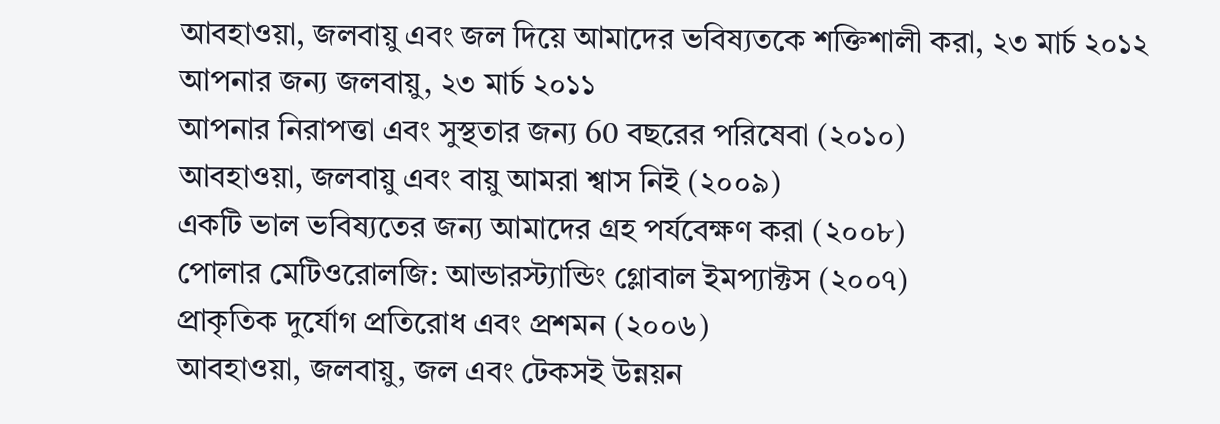আবহাওয়া, জলবায়ু এবং জল দিয়ে আমাদের ভবিষ্যতকে শক্তিশালী করা, ২৩ মার্চ ২০১২
আপনার জন্য জলবায়ু, ২৩ মার্চ ২০১১
আপনার নিরাপত্তা এবং সুস্থতার জন্য 60 বছরের পরিষেবা (২০১০)
আবহাওয়া, জলবায়ু এবং বায়ু আমরা শ্বাস নিই (২০০৯)
একটি ভাল ভবিষ্যতের জন্য আমাদের গ্রহ পর্যবেক্ষণ করা (২০০৮)
পোলার মেটিওরোলজি: আন্ডারস্ট্যান্ডিং গ্লোবাল ইমপ্যাক্টস (২০০৭)
প্রাকৃতিক দুর্যোগ প্রতিরোধ এবং প্রশমন (২০০৬)
আবহাওয়া, জলবায়ু, জল এবং টেকসই উন্নয়ন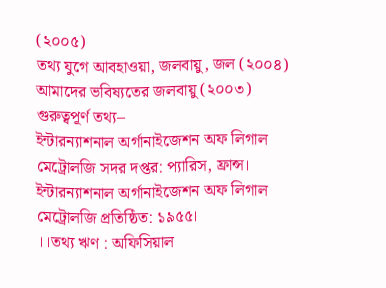(২০০৫)
তথ্য যুগে আবহাওয়া, জলবায়ু, জল (২০০৪)
আমাদের ভবিষ্যতের জলবায়ু (২০০৩)
গুরুত্বপূর্ণ তথ্য–
ইন্টারন্যাশনাল অর্গানাইজেশন অফ লিগাল মেট্রোলজি সদর দপ্তর: প্যারিস, ফ্রান্স।
ইন্টারন্যাশনাল অর্গানাইজেশন অফ লিগাল মেট্রোলজি প্রতিষ্ঠিত: ১৯৫৫।
।।তথ্য ঋণ : অফিসিয়াল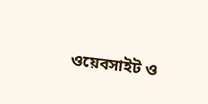ওয়েবসাইট ও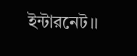ইন্টারনেট।।